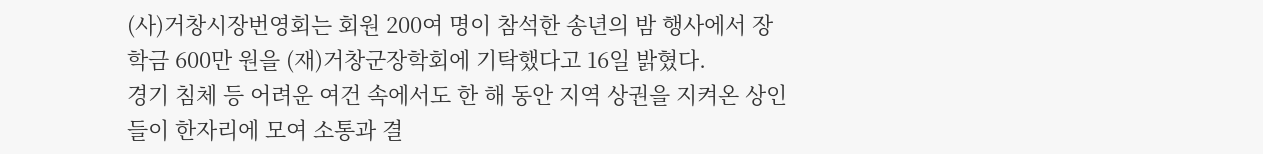(사)거창시장번영회는 회원 200여 명이 참석한 송년의 밤 행사에서 장학금 600만 원을 (재)거창군장학회에 기탁했다고 16일 밝혔다.
경기 침체 등 어려운 여건 속에서도 한 해 동안 지역 상권을 지켜온 상인들이 한자리에 모여 소통과 결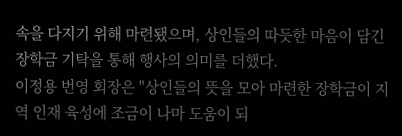속을 다지기 위해 마련됐으며, 상인들의 따듯한 마음이 담긴 장학금 기탁을 통해 행사의 의미를 더했다.
이정용 번영 회장은 "상인들의 뜻을 모아 마련한 장학금이 지역 인재 육성에 조금이 나마 도움이 되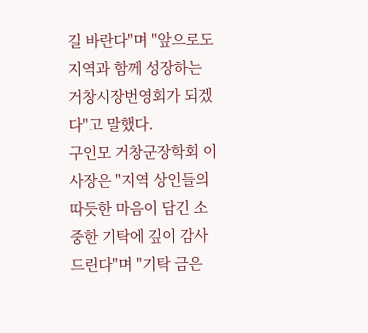길 바란다"며 "앞으로도 지역과 함께 성장하는 거창시장번영회가 되겠다"고 말했다.
구인모 거창군장학회 이사장은 "지역 상인들의 따듯한 마음이 담긴 소중한 기탁에 깊이 감사드린다"며 "기탁 금은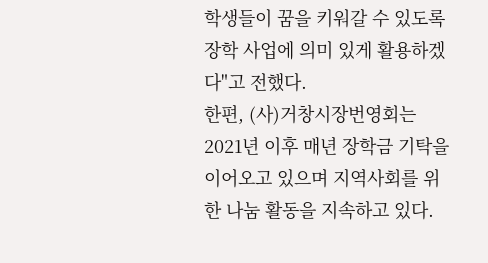학생들이 꿈을 키워갈 수 있도록 장학 사업에 의미 있게 활용하겠다"고 전했다.
한편, (사)거창시장번영회는 2021년 이후 매년 장학금 기탁을 이어오고 있으며 지역사회를 위한 나눔 활동을 지속하고 있다.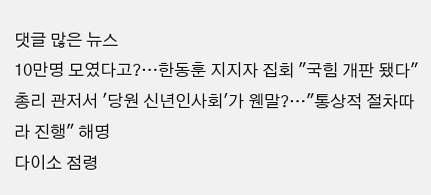댓글 많은 뉴스
10만명 모였다고?…한동훈 지지자 집회 "국힘 개판 됐다"
총리 관저서 '당원 신년인사회'가 웬말?…"통상적 절차따라 진행" 해명
다이소 점령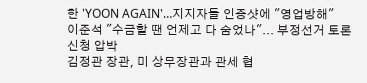한 'YOON AGAIN'…지지자들 인증샷에 "영업방해"
이준석 "수금할 땐 언제고 다 숨었나"... 부정선거 토론 신청 압박
김정관 장관, 미 상무장관과 관세 협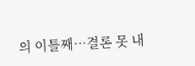의 이틀째…결론 못 내